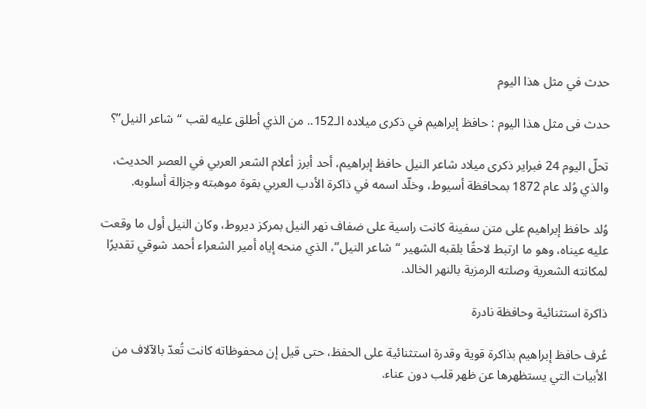حدث في مثل هذا اليوم

حدث فى مثل هذا اليوم : حافظ إبراهيم في ذكرى ميلاده الـ152.. من الذي أطلق عليه لقب “شاعر النيل”؟

تحلّ اليوم 24 فبراير ذكرى ميلاد شاعر النيل حافظ إبراهيم، أحد أبرز أعلام الشعر العربي في العصر الحديث، والذي وُلد عام 1872 بمحافظة أسيوط، وخلّد اسمه في ذاكرة الأدب العربي بقوة موهبته وجزالة أسلوبه.

وُلد حافظ إبراهيم على متن سفينة كانت راسية على ضفاف نهر النيل بمركز ديروط، وكان النيل أول ما وقعت عليه عيناه، وهو ما ارتبط لاحقًا بلقبه الشهير “شاعر النيل”، الذي منحه إياه أمير الشعراء أحمد شوقي تقديرًا لمكانته الشعرية وصلته الرمزية بالنهر الخالد.

ذاكرة استثنائية وحافظة نادرة

عُرف حافظ إبراهيم بذاكرة قوية وقدرة استثنائية على الحفظ، حتى قيل إن محفوظاته كانت تُعدّ بالآلاف من الأبيات التي يستظهرها عن ظهر قلب دون عناء.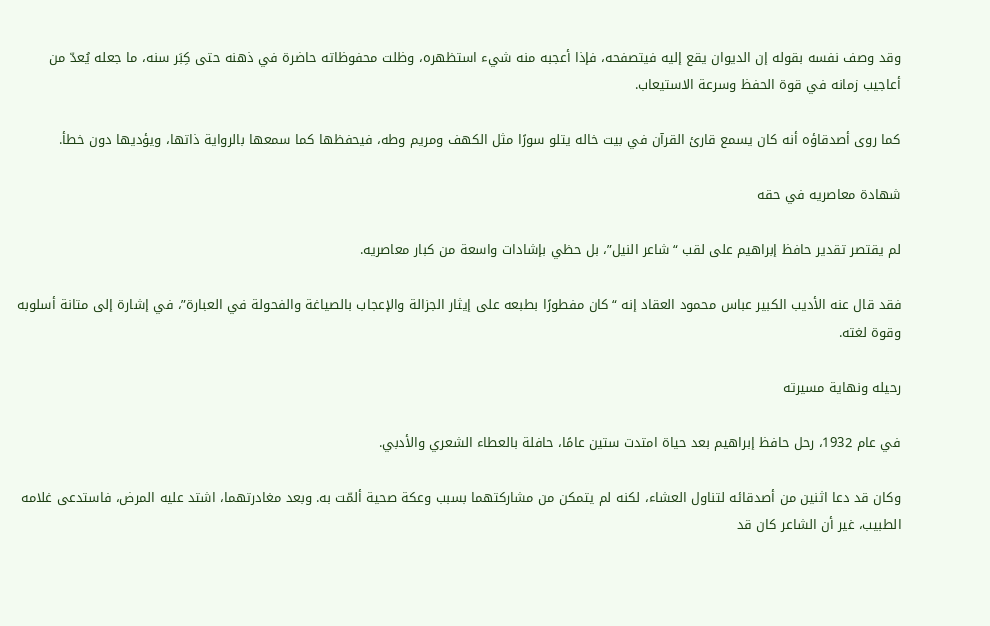وقد وصف نفسه بقوله إن الديوان يقع إليه فيتصفحه، فإذا أعجبه منه شيء استظهره، وظلت محفوظاته حاضرة في ذهنه حتى كِبَر سنه، ما جعله يُعدّ من أعاجيب زمانه في قوة الحفظ وسرعة الاستيعاب.

كما روى أصدقاؤه أنه كان يسمع قارئ القرآن في بيت خاله يتلو سورًا مثل الكهف ومريم وطه، فيحفظها كما سمعها بالرواية ذاتها، ويؤديها دون خطأ.

شهادة معاصريه في حقه

لم يقتصر تقدير حافظ إبراهيم على لقب “شاعر النيل”، بل حظي بإشادات واسعة من كبار معاصريه.

فقد قال عنه الأديب الكبير عباس محمود العقاد إنه “كان مفطورًا بطبعه على إيثار الجزالة والإعجاب بالصياغة والفحولة في العبارة”، في إشارة إلى متانة أسلوبه وقوة لغته.

رحيله ونهاية مسيرته

في عام 1932، رحل حافظ إبراهيم بعد حياة امتدت ستين عامًا، حافلة بالعطاء الشعري والأدبي.

وكان قد دعا اثنين من أصدقائه لتناول العشاء، لكنه لم يتمكن من مشاركتهما بسبب وعكة صحية ألمّت به. وبعد مغادرتهما، اشتد عليه المرض، فاستدعى غلامه الطبيب، غير أن الشاعر كان قد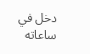دخل في ساعاته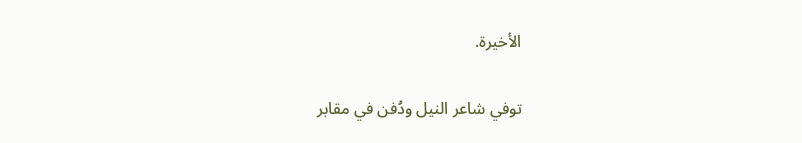الأخيرة.

توفي شاعر النيل ودُفن في مقابر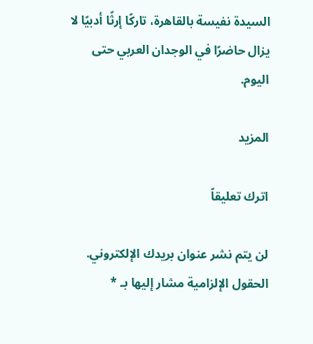السيدة نفيسة بالقاهرة، تاركًا إرثًا أدبيًا لا يزال حاضرًا في الوجدان العربي حتى اليوم.

المزيد

اترك تعليقاً

لن يتم نشر عنوان بريدك الإلكتروني. الحقول الإلزامية مشار إليها بـ *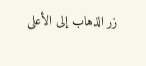زر الذهاب إلى الأعلى